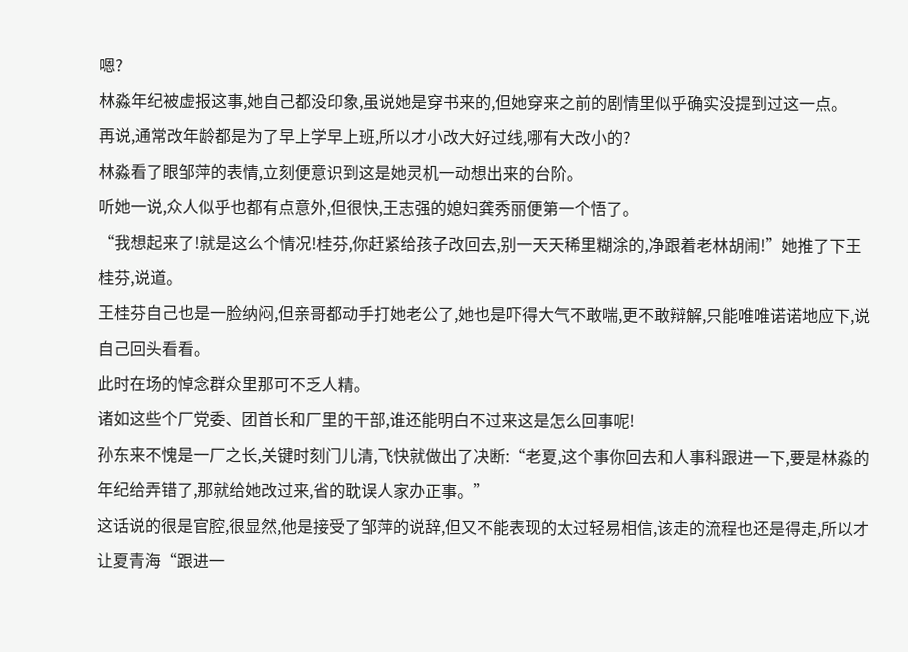嗯?
林淼年纪被虚报这事,她自己都没印象,虽说她是穿书来的,但她穿来之前的剧情里似乎确实没提到过这一点。
再说,通常改年龄都是为了早上学早上班,所以才小改大好过线,哪有大改小的?
林淼看了眼邹萍的表情,立刻便意识到这是她灵机一动想出来的台阶。
听她一说,众人似乎也都有点意外,但很快,王志强的媳妇龚秀丽便第一个悟了。
“我想起来了!就是这么个情况!桂芬,你赶紧给孩子改回去,别一天天稀里糊涂的,净跟着老林胡闹!”她推了下王桂芬,说道。
王桂芬自己也是一脸纳闷,但亲哥都动手打她老公了,她也是吓得大气不敢喘,更不敢辩解,只能唯唯诺诺地应下,说自己回头看看。
此时在场的悼念群众里那可不乏人精。
诸如这些个厂党委、团首长和厂里的干部,谁还能明白不过来这是怎么回事呢!
孙东来不愧是一厂之长,关键时刻门儿清,飞快就做出了决断:“老夏,这个事你回去和人事科跟进一下,要是林淼的年纪给弄错了,那就给她改过来,省的耽误人家办正事。”
这话说的很是官腔,很显然,他是接受了邹萍的说辞,但又不能表现的太过轻易相信,该走的流程也还是得走,所以才让夏青海“跟进一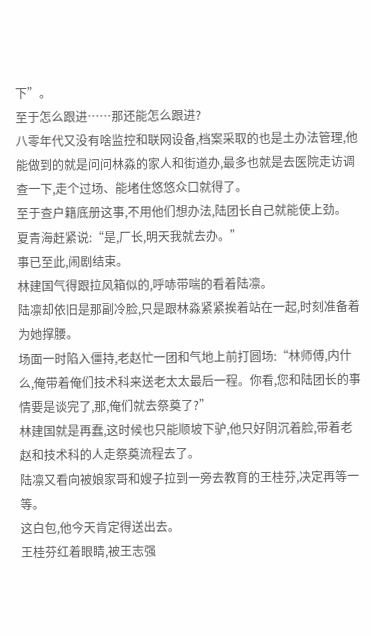下”。
至于怎么跟进……那还能怎么跟进?
八零年代又没有啥监控和联网设备,档案采取的也是土办法管理,他能做到的就是问问林淼的家人和街道办,最多也就是去医院走访调查一下,走个过场、能堵住悠悠众口就得了。
至于查户籍底册这事,不用他们想办法,陆团长自己就能使上劲。
夏青海赶紧说:“是,厂长,明天我就去办。”
事已至此,闹剧结束。
林建国气得跟拉风箱似的,呼哧带喘的看着陆凛。
陆凛却依旧是那副冷脸,只是跟林淼紧紧挨着站在一起,时刻准备着为她撑腰。
场面一时陷入僵持,老赵忙一团和气地上前打圆场:“林师傅,内什么,俺带着俺们技术科来送老太太最后一程。你看,您和陆团长的事情要是谈完了,那,俺们就去祭奠了?”
林建国就是再蠢,这时候也只能顺坡下驴,他只好阴沉着脸,带着老赵和技术科的人走祭奠流程去了。
陆凛又看向被娘家哥和嫂子拉到一旁去教育的王桂芬,决定再等一等。
这白包,他今天肯定得送出去。
王桂芬红着眼睛,被王志强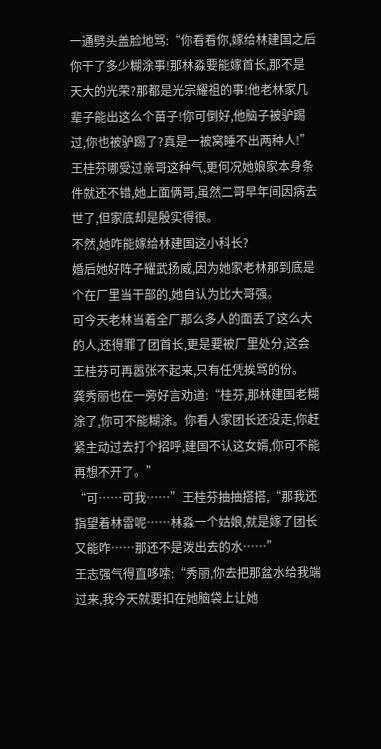一通劈头盖脸地骂:“你看看你,嫁给林建国之后你干了多少糊涂事!那林淼要能嫁首长,那不是天大的光荣?那都是光宗耀祖的事!他老林家几辈子能出这么个苗子!你可倒好,他脑子被驴踢过,你也被驴踢了?真是一被窝睡不出两种人!”
王桂芬哪受过亲哥这种气,更何况她娘家本身条件就还不错,她上面俩哥,虽然二哥早年间因病去世了,但家底却是殷实得很。
不然,她咋能嫁给林建国这小科长?
婚后她好阵子耀武扬威,因为她家老林那到底是个在厂里当干部的,她自认为比大哥强。
可今天老林当着全厂那么多人的面丢了这么大的人,还得罪了团首长,更是要被厂里处分,这会王桂芬可再嚣张不起来,只有任凭挨骂的份。
龚秀丽也在一旁好言劝道:“桂芬,那林建国老糊涂了,你可不能糊涂。你看人家团长还没走,你赶紧主动过去打个招呼,建国不认这女婿,你可不能再想不开了。”
“可……可我……”王桂芬抽抽搭搭,“那我还指望着林雷呢……林淼一个姑娘,就是嫁了团长又能咋……那还不是泼出去的水……”
王志强气得直哆嗦:“秀丽,你去把那盆水给我端过来,我今天就要扣在她脑袋上让她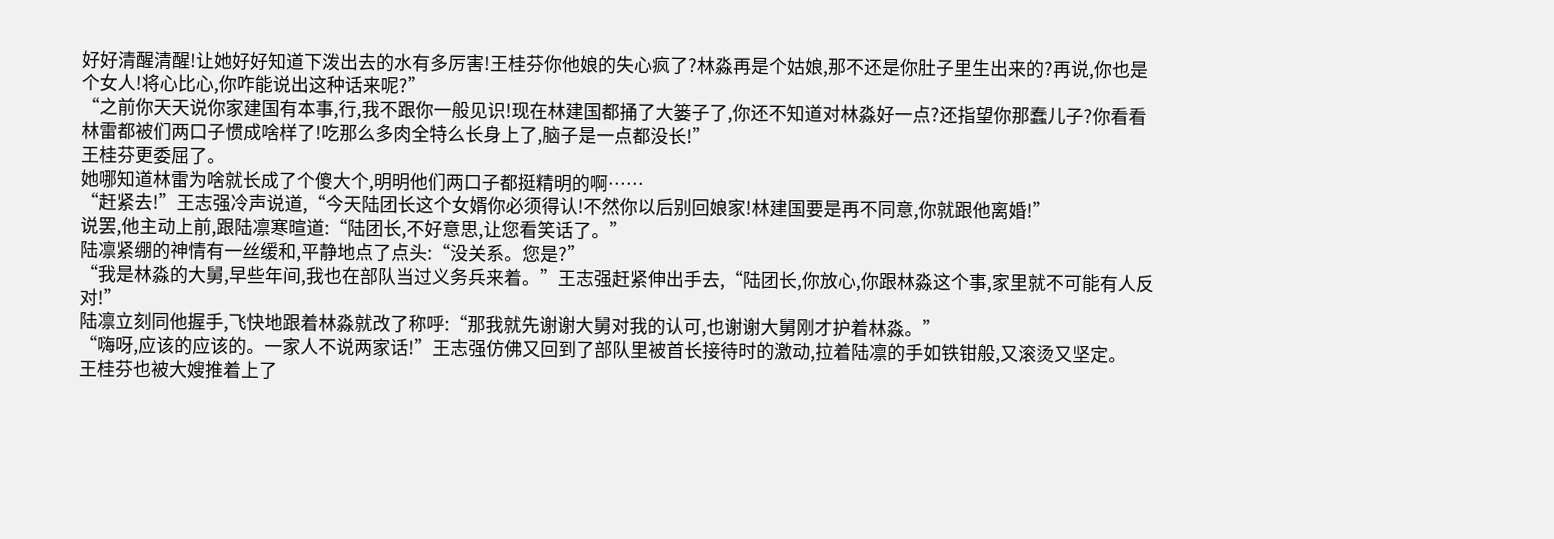好好清醒清醒!让她好好知道下泼出去的水有多厉害!王桂芬你他娘的失心疯了?林淼再是个姑娘,那不还是你肚子里生出来的?再说,你也是个女人!将心比心,你咋能说出这种话来呢?”
“之前你天天说你家建国有本事,行,我不跟你一般见识!现在林建国都捅了大篓子了,你还不知道对林淼好一点?还指望你那蠢儿子?你看看林雷都被们两口子惯成啥样了!吃那么多肉全特么长身上了,脑子是一点都没长!”
王桂芬更委屈了。
她哪知道林雷为啥就长成了个傻大个,明明他们两口子都挺精明的啊……
“赶紧去!”王志强冷声说道,“今天陆团长这个女婿你必须得认!不然你以后别回娘家!林建国要是再不同意,你就跟他离婚!”
说罢,他主动上前,跟陆凛寒暄道:“陆团长,不好意思,让您看笑话了。”
陆凛紧绷的神情有一丝缓和,平静地点了点头:“没关系。您是?”
“我是林淼的大舅,早些年间,我也在部队当过义务兵来着。”王志强赶紧伸出手去,“陆团长,你放心,你跟林淼这个事,家里就不可能有人反对!”
陆凛立刻同他握手,飞快地跟着林淼就改了称呼:“那我就先谢谢大舅对我的认可,也谢谢大舅刚才护着林淼。”
“嗨呀,应该的应该的。一家人不说两家话!”王志强仿佛又回到了部队里被首长接待时的激动,拉着陆凛的手如铁钳般,又滚烫又坚定。
王桂芬也被大嫂推着上了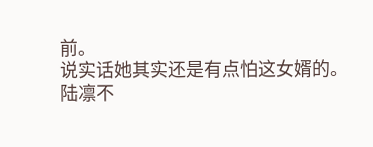前。
说实话她其实还是有点怕这女婿的。
陆凛不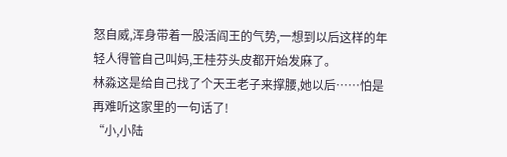怒自威,浑身带着一股活阎王的气势,一想到以后这样的年轻人得管自己叫妈,王桂芬头皮都开始发麻了。
林淼这是给自己找了个天王老子来撑腰,她以后……怕是再难听这家里的一句话了!
“小,小陆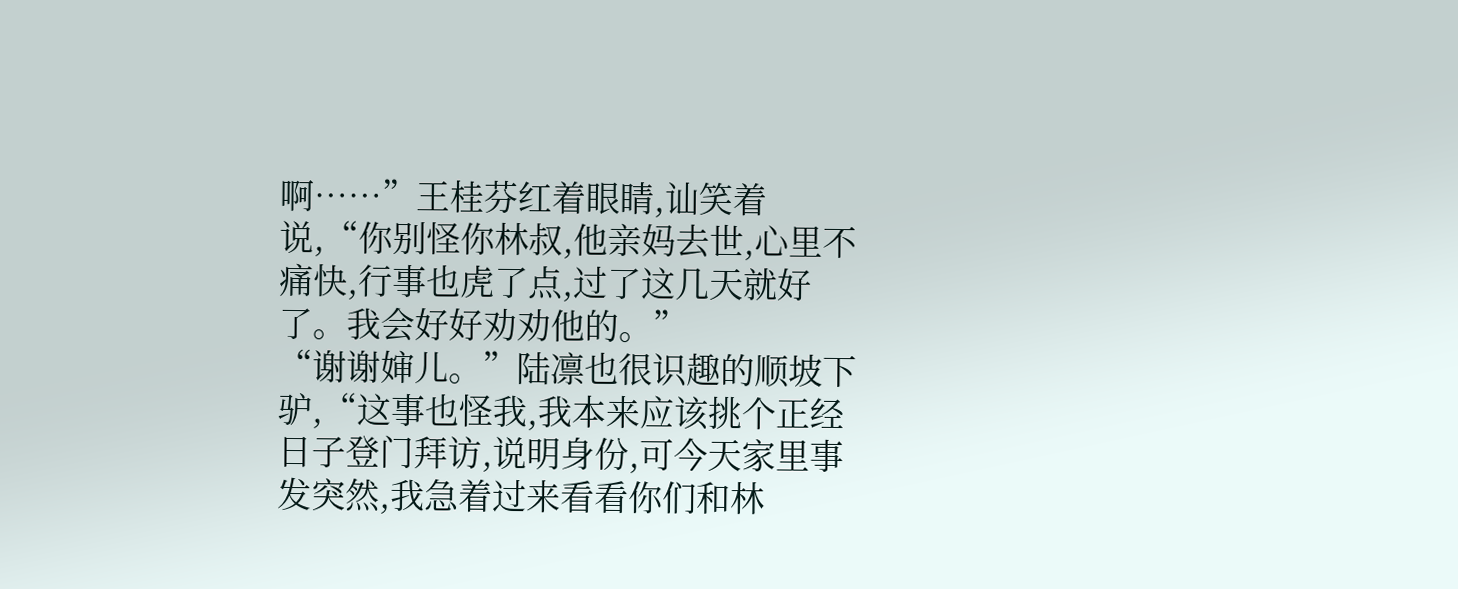啊……”王桂芬红着眼睛,讪笑着说,“你别怪你林叔,他亲妈去世,心里不痛快,行事也虎了点,过了这几天就好了。我会好好劝劝他的。”
“谢谢婶儿。”陆凛也很识趣的顺坡下驴,“这事也怪我,我本来应该挑个正经日子登门拜访,说明身份,可今天家里事发突然,我急着过来看看你们和林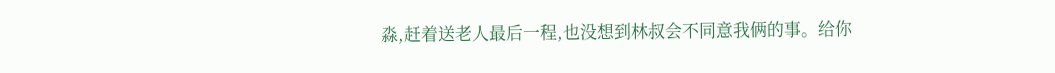淼,赶着送老人最后一程,也没想到林叔会不同意我俩的事。给你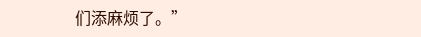们添麻烦了。”